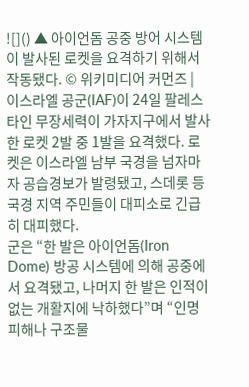![]() ▲ 아이언돔 공중 방어 시스템이 발사된 로켓을 요격하기 위해서 작동됐다. © 위키미디어 커먼즈 |
이스라엘 공군(IAF)이 24일 팔레스타인 무장세력이 가자지구에서 발사한 로켓 2발 중 1발을 요격했다. 로켓은 이스라엘 남부 국경을 넘자마자 공습경보가 발령됐고, 스데롯 등 국경 지역 주민들이 대피소로 긴급히 대피했다.
군은 “한 발은 아이언돔(Iron Dome) 방공 시스템에 의해 공중에서 요격됐고, 나머지 한 발은 인적이 없는 개활지에 낙하했다”며 “인명 피해나 구조물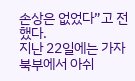손상은 없었다”고 전했다.
지난 22일에는 가자 북부에서 아쉬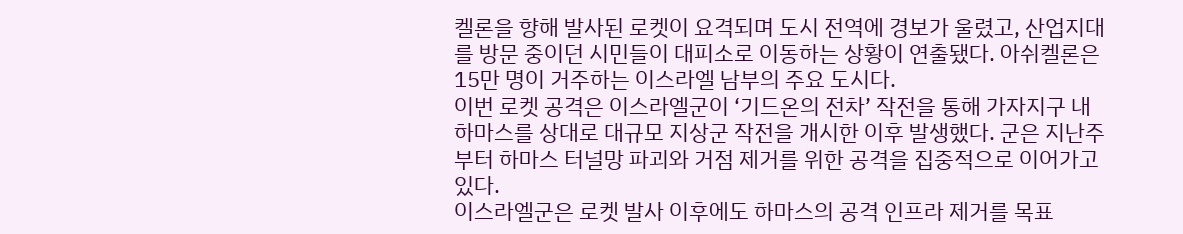켈론을 향해 발사된 로켓이 요격되며 도시 전역에 경보가 울렸고, 산업지대를 방문 중이던 시민들이 대피소로 이동하는 상황이 연출됐다. 아쉬켈론은 15만 명이 거주하는 이스라엘 남부의 주요 도시다.
이번 로켓 공격은 이스라엘군이 ‘기드온의 전차’ 작전을 통해 가자지구 내 하마스를 상대로 대규모 지상군 작전을 개시한 이후 발생했다. 군은 지난주부터 하마스 터널망 파괴와 거점 제거를 위한 공격을 집중적으로 이어가고 있다.
이스라엘군은 로켓 발사 이후에도 하마스의 공격 인프라 제거를 목표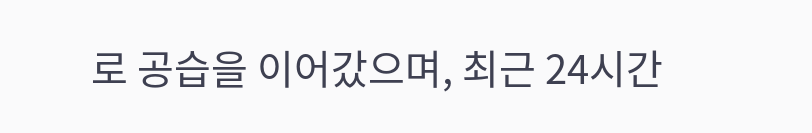로 공습을 이어갔으며, 최근 24시간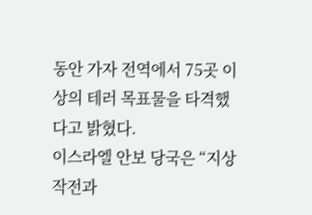동안 가자 전역에서 75곳 이상의 테러 목표물을 타격했다고 밝혔다.
이스라엘 안보 당국은 “지상 작전과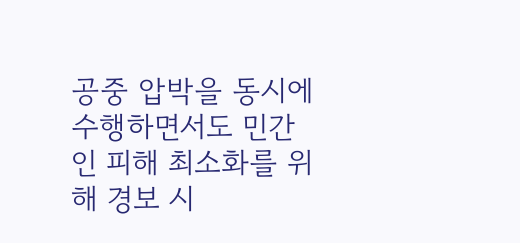공중 압박을 동시에 수행하면서도 민간인 피해 최소화를 위해 경보 시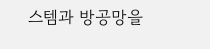스템과 방공망을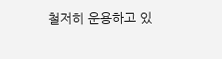철저히 운용하고 있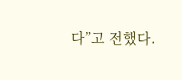다”고 전했다.